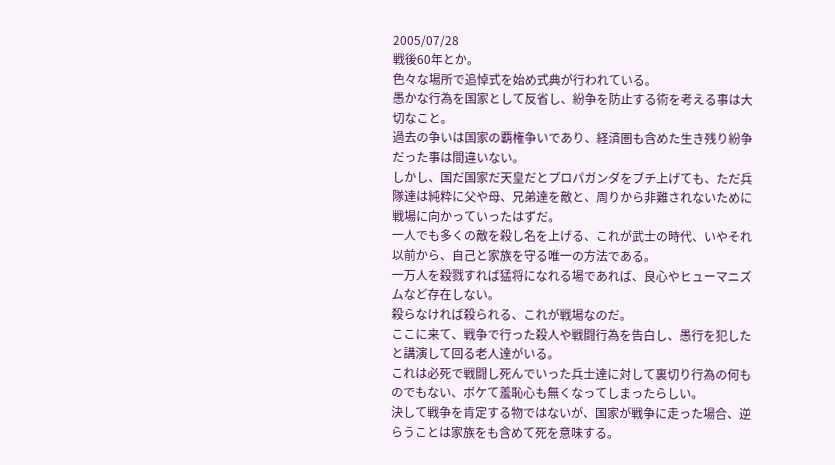2005/07/28
戦後60年とか。
色々な場所で追悼式を始め式典が行われている。
愚かな行為を国家として反省し、紛争を防止する術を考える事は大切なこと。
過去の争いは国家の覇権争いであり、経済圏も含めた生き残り紛争だった事は間違いない。
しかし、国だ国家だ天皇だとプロパガンダをブチ上げても、ただ兵隊達は純粋に父や母、兄弟達を敵と、周りから非難されないために戦場に向かっていったはずだ。
一人でも多くの敵を殺し名を上げる、これが武士の時代、いやそれ以前から、自己と家族を守る唯一の方法である。
一万人を殺戮すれば猛将になれる場であれば、良心やヒューマニズムなど存在しない。
殺らなければ殺られる、これが戦場なのだ。
ここに来て、戦争で行った殺人や戦闘行為を告白し、愚行を犯したと講演して回る老人達がいる。
これは必死で戦闘し死んでいった兵士達に対して裏切り行為の何ものでもない、ボケて羞恥心も無くなってしまったらしい。
決して戦争を肯定する物ではないが、国家が戦争に走った場合、逆らうことは家族をも含めて死を意味する。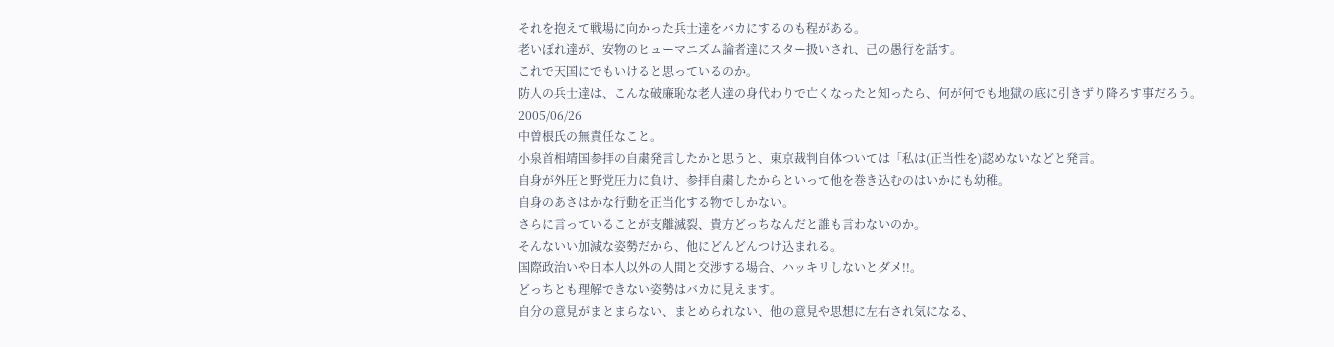それを抱えて戦場に向かった兵士達をバカにするのも程がある。
老いぼれ達が、安物のヒューマニズム論者達にスター扱いされ、己の愚行を話す。
これで天国にでもいけると思っているのか。
防人の兵士達は、こんな破廉恥な老人達の身代わりで亡くなったと知ったら、何が何でも地獄の底に引きずり降ろす事だろう。
2005/06/26
中曽根氏の無責任なこと。
小泉首相靖国参拝の自粛発言したかと思うと、東京裁判自体ついては「私は(正当性を)認めないなどと発言。
自身が外圧と野党圧力に負け、参拝自粛したからといって他を巻き込むのはいかにも幼稚。
自身のあさはかな行動を正当化する物でしかない。
さらに言っていることが支離滅裂、貴方どっちなんだと誰も言わないのか。
そんないい加減な姿勢だから、他にどんどんつけ込まれる。
国際政治いや日本人以外の人間と交渉する場合、ハッキリしないとダメ!!。
どっちとも理解できない姿勢はバカに見えます。
自分の意見がまとまらない、まとめられない、他の意見や思想に左右され気になる、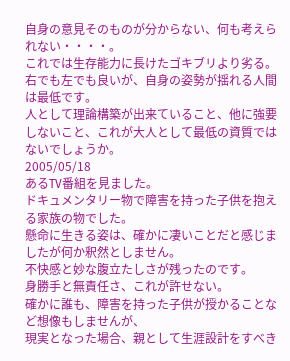自身の意見そのものが分からない、何も考えられない・・・・。
これでは生存能力に長けたゴキブリより劣る。
右でも左でも良いが、自身の姿勢が揺れる人間は最低です。
人として理論構築が出来ていること、他に強要しないこと、これが大人として最低の資質ではないでしょうか。
2005/05/18
あるTV番組を見ました。
ドキュメンタリー物で障害を持った子供を抱える家族の物でした。
懸命に生きる姿は、確かに凄いことだと感じましたが何か釈然としません。
不快感と妙な腹立たしさが残ったのです。
身勝手と無責任さ、これが許せない。
確かに誰も、障害を持った子供が授かることなど想像もしませんが、
現実となった場合、親として生涯設計をすべき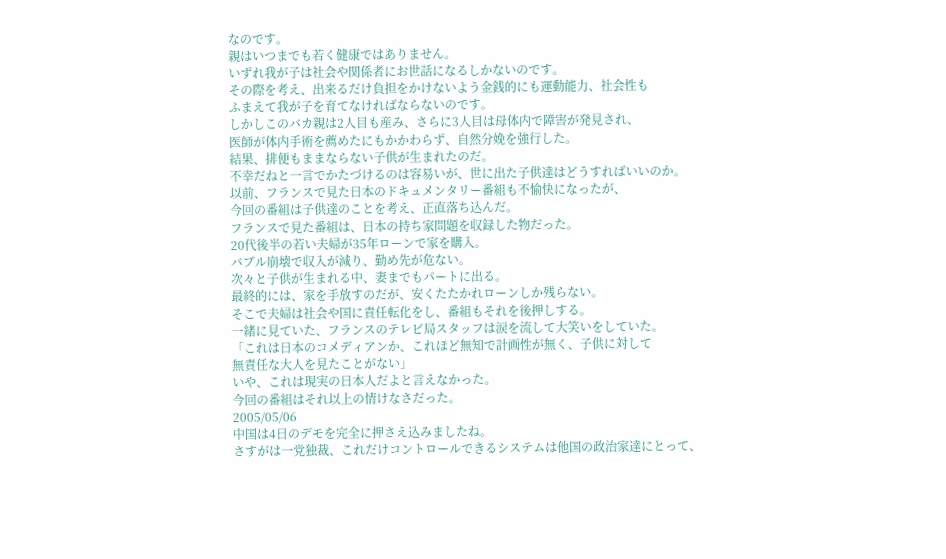なのです。
親はいつまでも若く健康ではありません。
いずれ我が子は社会や関係者にお世話になるしかないのです。
その際を考え、出来るだけ負担をかけないよう金銭的にも運動能力、社会性も
ふまえて我が子を育てなければならないのです。
しかしこのバカ親は2人目も産み、さらに3人目は母体内で障害が発見され、
医師が体内手術を薦めたにもかかわらず、自然分娩を強行した。
結果、排便もままならない子供が生まれたのだ。
不幸だねと一言でかたづけるのは容易いが、世に出た子供達はどうすればいいのか。
以前、フランスで見た日本のドキュメンタリー番組も不愉快になったが、
今回の番組は子供達のことを考え、正直落ち込んだ。
フランスで見た番組は、日本の持ち家問題を収録した物だった。
20代後半の若い夫婦が35年ローンで家を購入。
バブル崩壊で収入が減り、勤め先が危ない。
次々と子供が生まれる中、妻までもパートに出る。
最終的には、家を手放すのだが、安くたたかれローンしか残らない。
そこで夫婦は社会や国に責任転化をし、番組もそれを後押しする。
一緒に見ていた、フランスのテレビ局スタッフは涙を流して大笑いをしていた。
「これは日本のコメディアンか、これほど無知で計画性が無く、子供に対して
無責任な大人を見たことがない」
いや、これは現実の日本人だよと言えなかった。
今回の番組はそれ以上の情けなさだった。
2005/05/06
中国は4日のデモを完全に押さえ込みましたね。
さすがは一党独裁、これだけコントロールできるシステムは他国の政治家達にとって、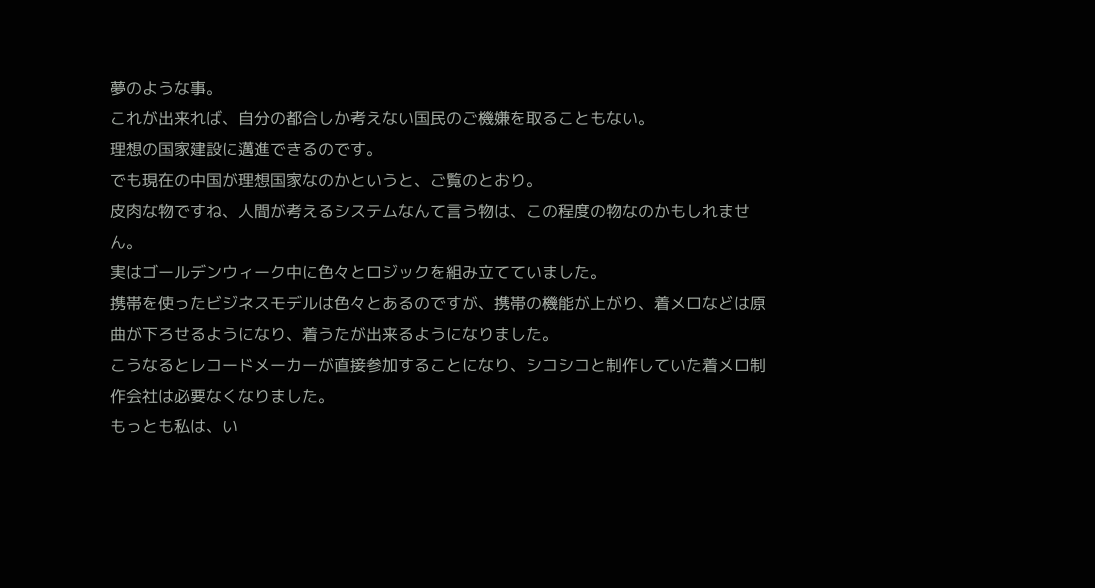夢のような事。
これが出来れば、自分の都合しか考えない国民のご機嫌を取ることもない。
理想の国家建設に邁進できるのです。
でも現在の中国が理想国家なのかというと、ご覧のとおり。
皮肉な物ですね、人間が考えるシステムなんて言う物は、この程度の物なのかもしれません。
実はゴールデンウィーク中に色々とロジックを組み立てていました。
携帯を使ったビジネスモデルは色々とあるのですが、携帯の機能が上がり、着メロなどは原曲が下ろせるようになり、着うたが出来るようになりました。
こうなるとレコードメーカーが直接参加することになり、シコシコと制作していた着メロ制作会社は必要なくなりました。
もっとも私は、い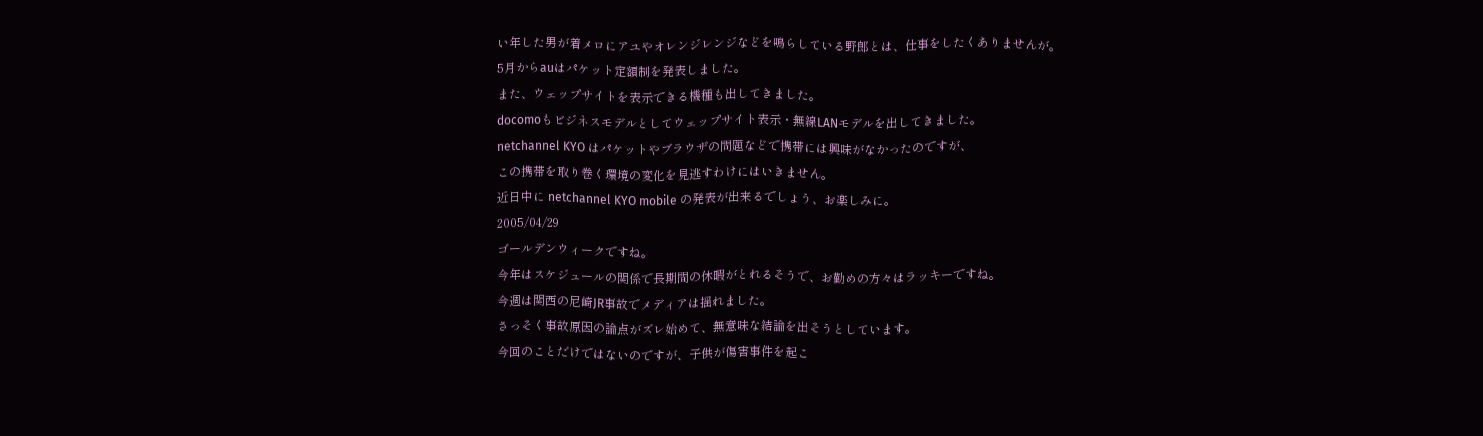い年した男が着メロにアユやオレンジレンジなどを鳴らしている野郎とは、仕事をしたくありませんが。
5月からauはパケット定額制を発表しました。
また、ウェップサイトを表示できる機種も出してきました。
docomoもビジネスモデルとしてウェップサイト表示・無線LANモデルを出してきました。
netchannel KYO はパケットやブラウザの問題などで携帯には興味がなかったのですが、
この携帯を取り巻く環境の変化を見逃すわけにはいきません。
近日中に netchannel KYO mobile の発表が出来るでしょう、お楽しみに。
2005/04/29
ゴールデンウィークですね。
今年はスケジュールの関係で長期間の休暇がとれるそうで、お勤めの方々はラッキーですね。
今週は関西の尼崎JR事故でメディアは揺れました。
さっそく事故原因の論点がズレ始めて、無意味な結論を出そうとしています。
今回のことだけではないのですが、子供が傷害事件を起こ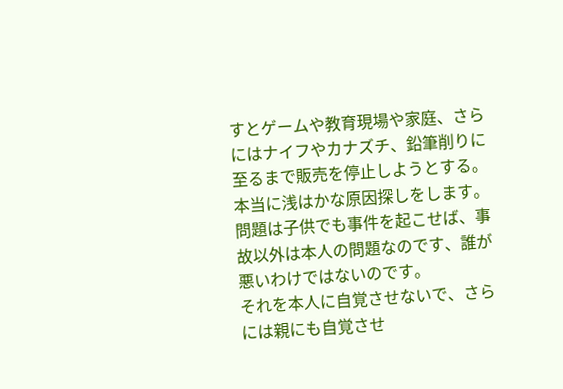すとゲームや教育現場や家庭、さらにはナイフやカナズチ、鉛筆削りに至るまで販売を停止しようとする。
本当に浅はかな原因探しをします。
問題は子供でも事件を起こせば、事故以外は本人の問題なのです、誰が悪いわけではないのです。
それを本人に自覚させないで、さらには親にも自覚させ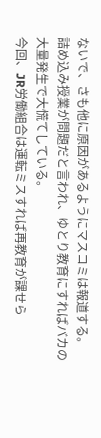ないで、さも他に原因があるようにマスコミは報道する。
詰め込み授業が問題だと言われ、ゆとり教育にすればバカの大量発生で大慌てしている。
今回、JR労働組合は運転ミスすれば再教育が課せら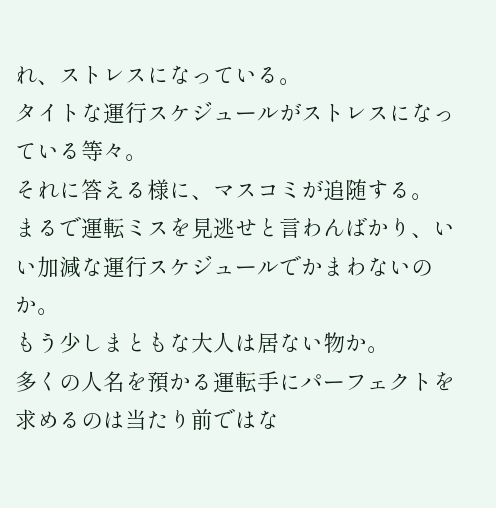れ、ストレスになっている。
タイトな運行スケジュールがストレスになっている等々。
それに答える様に、マスコミが追随する。
まるで運転ミスを見逃せと言わんばかり、いい加減な運行スケジュールでかまわないのか。
もう少しまともな大人は居ない物か。
多くの人名を預かる運転手にパーフェクトを求めるのは当たり前ではな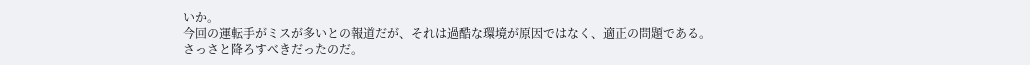いか。
今回の運転手がミスが多いとの報道だが、それは過酷な環境が原因ではなく、適正の問題である。
さっさと降ろすべきだったのだ。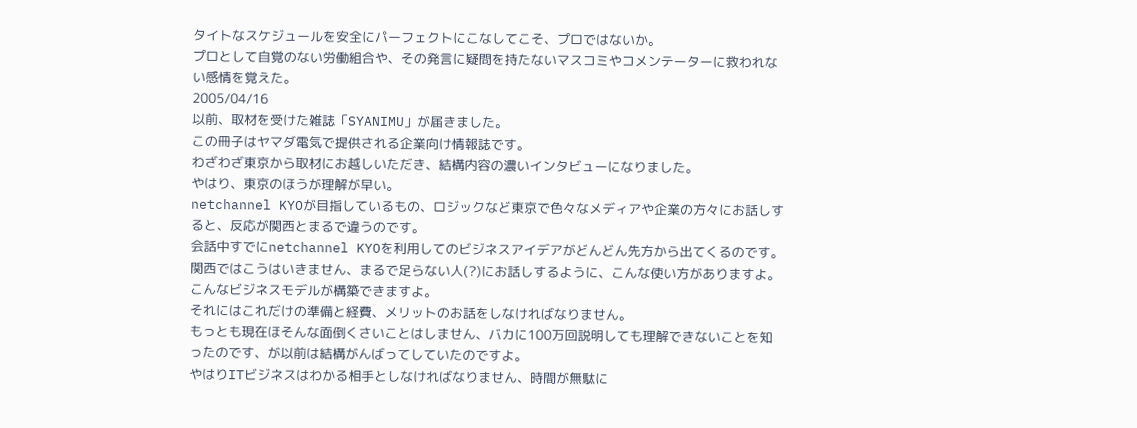タイトなスケジュールを安全にパーフェクトにこなしてこそ、プロではないか。
プロとして自覚のない労働組合や、その発言に疑問を持たないマスコミやコメンテーターに救われない感情を覚えた。
2005/04/16
以前、取材を受けた雑誌「SYANIMU」が届きました。
この冊子はヤマダ電気で提供される企業向け情報誌です。
わざわざ東京から取材にお越しいただき、結構内容の濃いインタビューになりました。
やはり、東京のほうが理解が早い。
netchannel KYOが目指しているもの、ロジックなど東京で色々なメディアや企業の方々にお話しすると、反応が関西とまるで違うのです。
会話中すでにnetchannel KYOを利用してのビジネスアイデアがどんどん先方から出てくるのです。
関西ではこうはいきません、まるで足らない人(?)にお話しするように、こんな使い方がありますよ。
こんなビジネスモデルが構築できますよ。
それにはこれだけの準備と経費、メリットのお話をしなければなりません。
もっとも現在ほそんな面倒くさいことはしません、バカに100万回説明しても理解できないことを知ったのです、が以前は結構がんばってしていたのですよ。
やはりITビジネスはわかる相手としなければなりません、時間が無駄に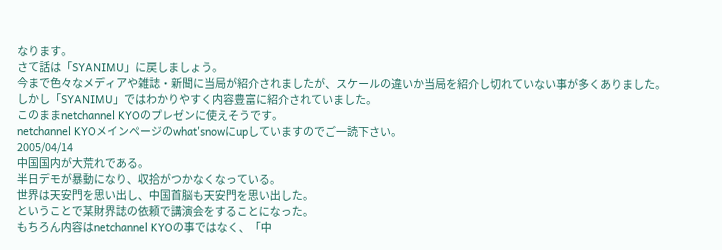なります。
さて話は「SYANIMU」に戻しましょう。
今まで色々なメディアや雑誌・新聞に当局が紹介されましたが、スケールの違いか当局を紹介し切れていない事が多くありました。
しかし「SYANIMU」ではわかりやすく内容豊富に紹介されていました。
このままnetchannel KYOのプレゼンに使えそうです。
netchannel KYOメインページのwhat'snowにupしていますのでご一読下さい。
2005/04/14
中国国内が大荒れである。
半日デモが暴動になり、収拾がつかなくなっている。
世界は天安門を思い出し、中国首脳も天安門を思い出した。
ということで某財界誌の依頼で講演会をすることになった。
もちろん内容はnetchannel KYOの事ではなく、「中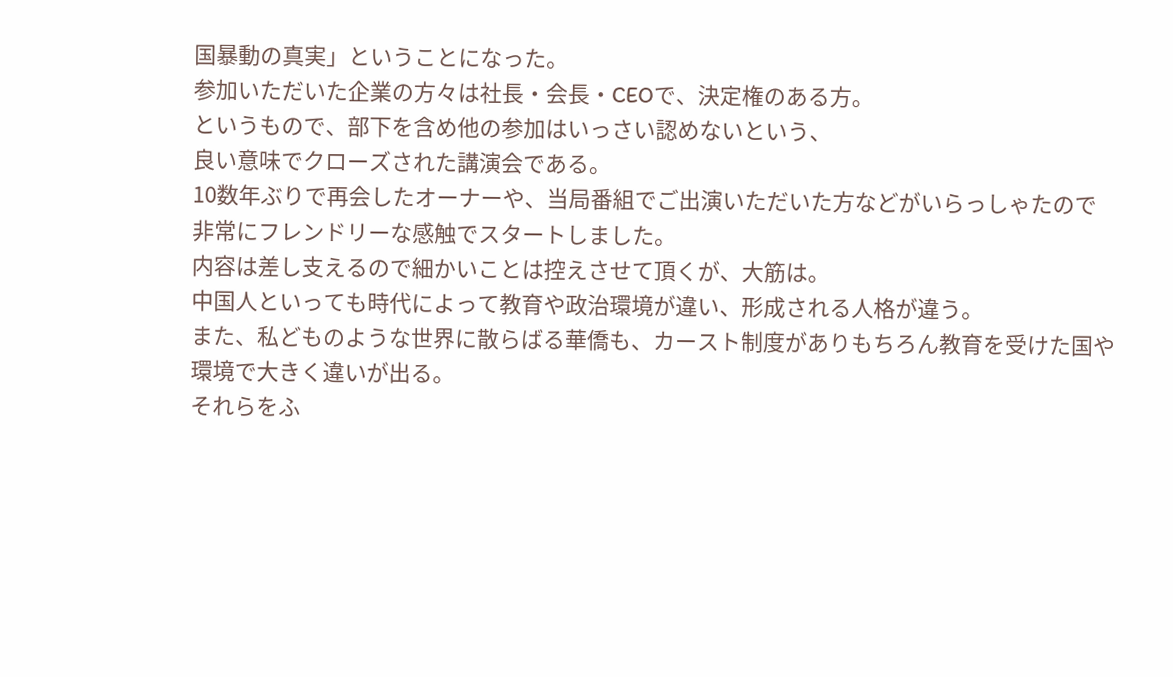国暴動の真実」ということになった。
参加いただいた企業の方々は社長・会長・CEOで、決定権のある方。
というもので、部下を含め他の参加はいっさい認めないという、
良い意味でクローズされた講演会である。
10数年ぶりで再会したオーナーや、当局番組でご出演いただいた方などがいらっしゃたので
非常にフレンドリーな感触でスタートしました。
内容は差し支えるので細かいことは控えさせて頂くが、大筋は。
中国人といっても時代によって教育や政治環境が違い、形成される人格が違う。
また、私どものような世界に散らばる華僑も、カースト制度がありもちろん教育を受けた国や
環境で大きく違いが出る。
それらをふ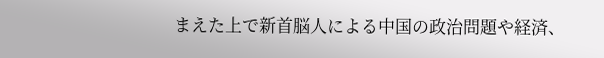まえた上で新首脳人による中国の政治問題や経済、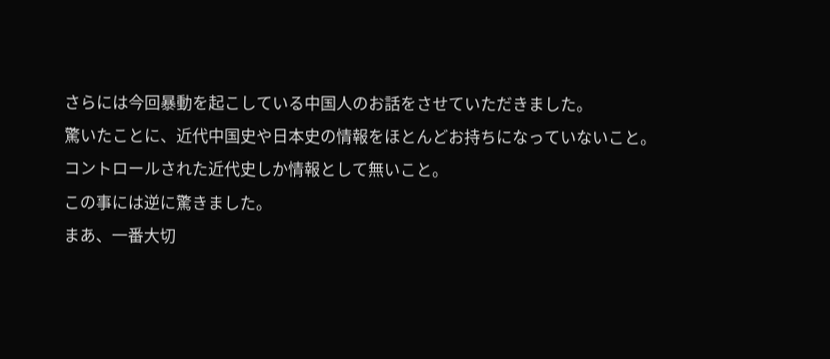さらには今回暴動を起こしている中国人のお話をさせていただきました。
驚いたことに、近代中国史や日本史の情報をほとんどお持ちになっていないこと。
コントロールされた近代史しか情報として無いこと。
この事には逆に驚きました。
まあ、一番大切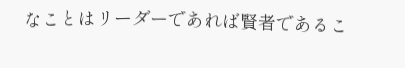なことはリーダーであれば賢者であるこ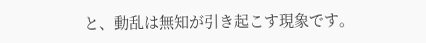と、動乱は無知が引き起こす現象です。